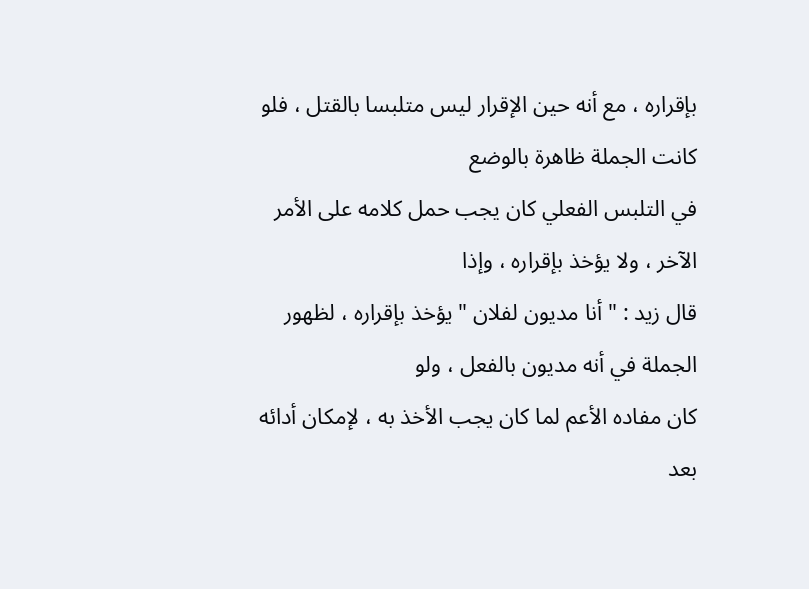بإقراره ، مع أنه حين الإقرار ليس متلبسا بالقتل ، فلو كانت الجملة ظاهرة بالوضع
في التلبس الفعلي كان يجب حمل كلامه على الأمر الآخر ، ولا يؤخذ بإقراره ، وإذا
قال زيد : " أنا مديون لفلان " يؤخذ بإقراره ، لظهور الجملة في أنه مديون بالفعل ، ولو
كان مفاده الأعم لما كان يجب الأخذ به ، لإمكان أدائه بعد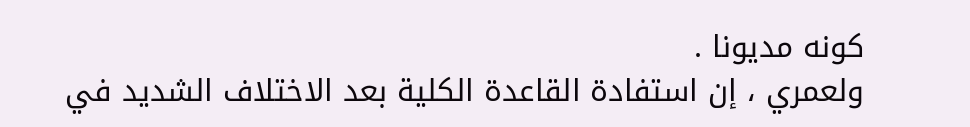كونه مديونا .
ولعمري ، إن استفادة القاعدة الكلية بعد الاختلاف الشديد في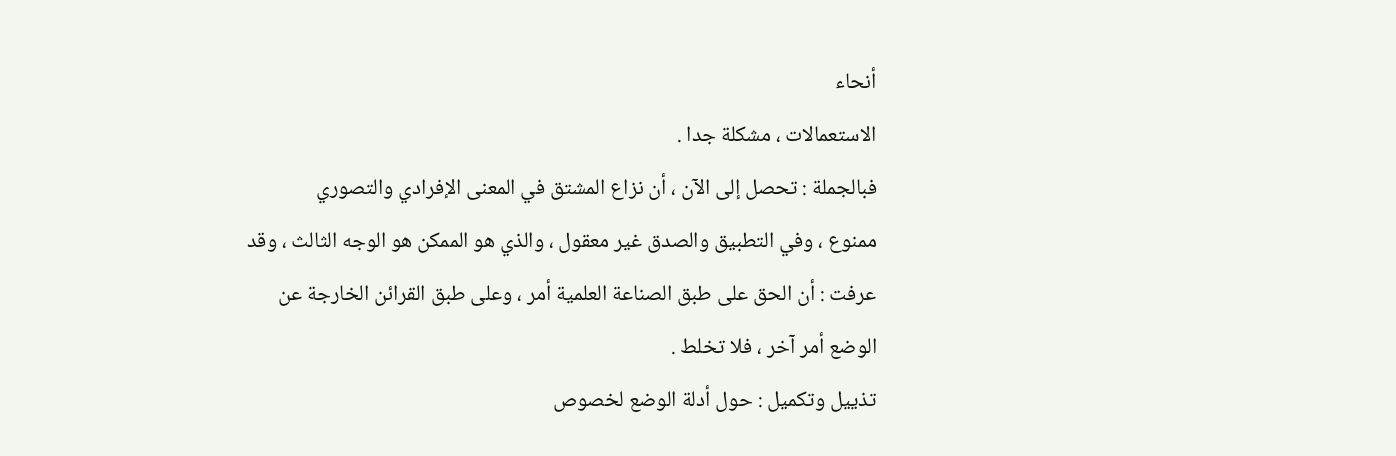أنحاء
الاستعمالات ، مشكلة جدا .
فبالجملة : تحصل إلى الآن ، أن نزاع المشتق في المعنى الإفرادي والتصوري
ممنوع ، وفي التطبيق والصدق غير معقول ، والذي هو الممكن هو الوجه الثالث ، وقد
عرفت : أن الحق على طبق الصناعة العلمية أمر ، وعلى طبق القرائن الخارجة عن
الوضع أمر آخر ، فلا تخلط .
تذييل وتكميل : حول أدلة الوضع لخصوص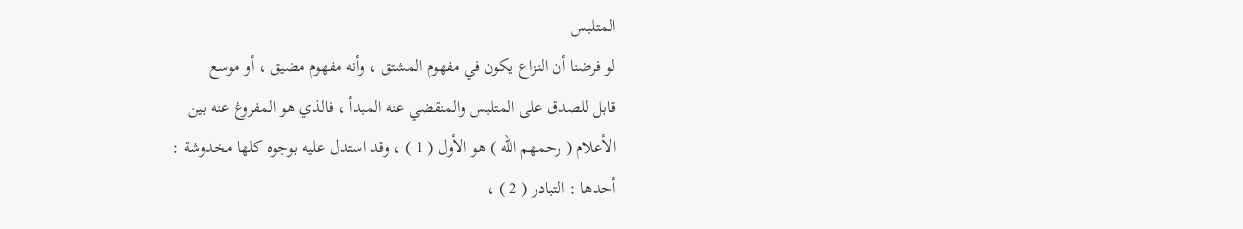المتلبس
لو فرضنا أن النزاع يكون في مفهوم المشتق ، وأنه مفهوم مضيق ، أو موسع
قابل للصدق على المتلبس والمنقضي عنه المبدأ ، فالذي هو المفروغ عنه بين
الأعلام ( رحمهم الله ) هو الأول ( 1 ) ، وقد استدل عليه بوجوه كلها مخدوشة :
أحدها : التبادر ( 2 ) ،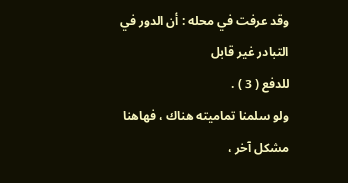وقد عرفت في محله : أن الدور في التبادر غير قابل
للدفع ( 3 ) .
ولو سلمنا تماميته هناك ، فهاهنا مشكل آخر ،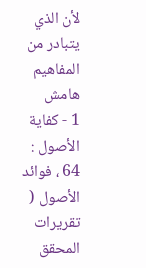لأن الذي يتبادر من المفاهيم
هامش
1 - كفاية الأصول : 64 ، فوائد الأصول ( تقريرات المحقق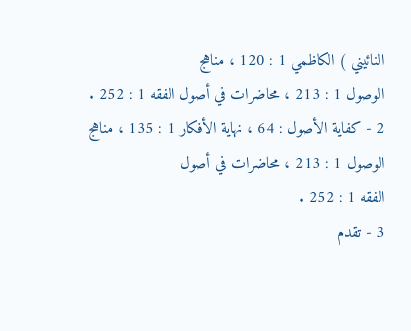النائيني ) الكاظمي 1 : 120 ، مناهج
الوصول 1 : 213 ، محاضرات في أصول الفقه 1 : 252 .
2 - كفاية الأصول : 64 ، نهاية الأفكار 1 : 135 ، مناهج الوصول 1 : 213 ، محاضرات في أصول
الفقه 1 : 252 .
3 - تقدم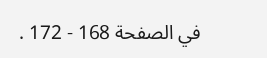في الصفحة 168 - 172 .